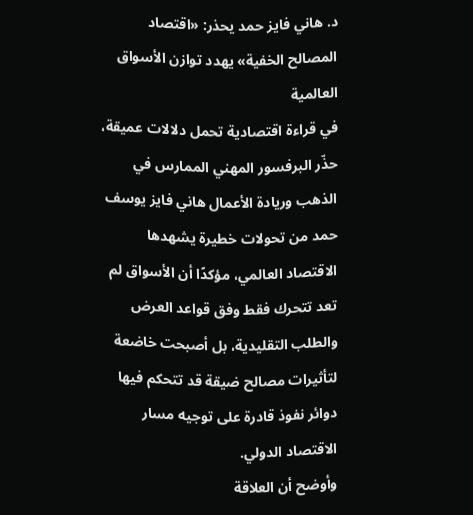د. هاني فايز حمد يحذر: «اقتصاد المصالح الخفية» يهدد توازن الأسواق العالمية
في قراءة اقتصادية تحمل دلالات عميقة، حذّر البرفسور المهني الممارس في الذهب وريادة الأعمال هاني فايز يوسف حمد من تحولات خطيرة يشهدها الاقتصاد العالمي، مؤكدًا أن الأسواق لم تعد تتحرك فقط وفق قواعد العرض والطلب التقليدية، بل أصبحت خاضعة لتأثيرات مصالح ضيقة قد تتحكم فيها دوائر نفوذ قادرة على توجيه مسار الاقتصاد الدولي.
وأوضح أن العلاقة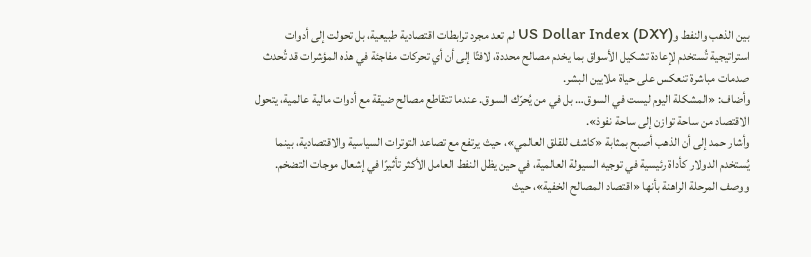بين الذهب والنفط وUS Dollar Index (DXY) لم تعد مجرد ترابطات اقتصادية طبيعية، بل تحولت إلى أدوات استراتيجية تُستخدم لإعادة تشكيل الأسواق بما يخدم مصالح محددة، لافتًا إلى أن أي تحركات مفاجئة في هذه المؤشرات قد تُحدث صدمات مباشرة تنعكس على حياة ملايين البشر.
وأضاف: «المشكلة اليوم ليست في السوق… بل في من يُحرّك السوق. عندما تتقاطع مصالح ضيقة مع أدوات مالية عالمية، يتحول الاقتصاد من ساحة توازن إلى ساحة نفوذ».
وأشار حمد إلى أن الذهب أصبح بمثابة «كاشف للقلق العالمي»، حيث يرتفع مع تصاعد التوترات السياسية والاقتصادية، بينما يُستخدم الدولار كأداة رئيسية في توجيه السيولة العالمية، في حين يظل النفط العامل الأكثر تأثيرًا في إشعال موجات التضخم.
ووصف المرحلة الراهنة بأنها «اقتصاد المصالح الخفية»، حيث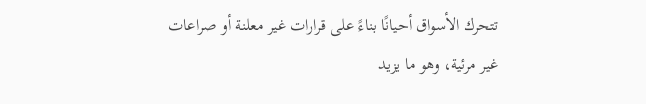تتحرك الأسواق أحيانًا بناءً على قرارات غير معلنة أو صراعات غير مرئية، وهو ما يزيد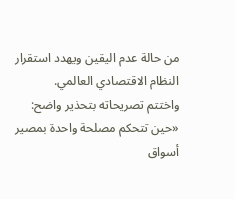من حالة عدم اليقين ويهدد استقرار النظام الاقتصادي العالمي.
واختتم تصريحاته بتحذير واضح: «حين تتحكم مصلحة واحدة بمصير أسواق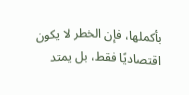بأكملها، فإن الخطر لا يكون اقتصاديًا فقط، بل يمتد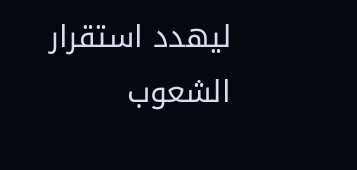ليهدد استقرار الشعوب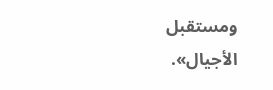ومستقبل الأجيال».